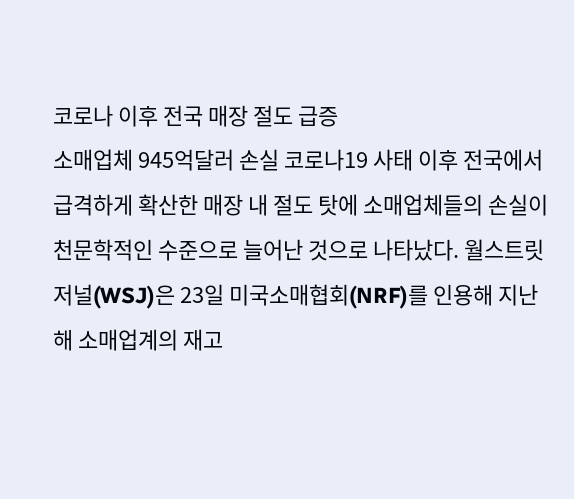코로나 이후 전국 매장 절도 급증
소매업체 945억달러 손실 코로나19 사태 이후 전국에서 급격하게 확산한 매장 내 절도 탓에 소매업체들의 손실이 천문학적인 수준으로 늘어난 것으로 나타났다. 월스트릿저널(WSJ)은 23일 미국소매협회(NRF)를 인용해 지난해 소매업계의 재고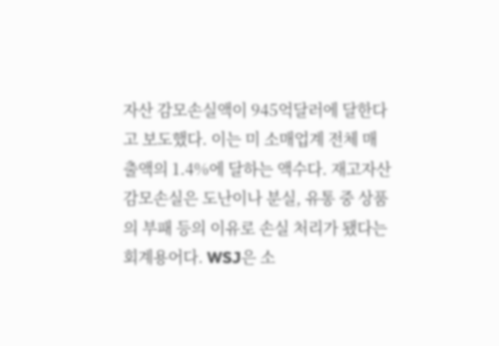자산 감모손실액이 945억달러에 달한다고 보도했다. 이는 미 소매업계 전체 매출액의 1.4%에 달하는 액수다. 재고자산 감모손실은 도난이나 분실, 유통 중 상품의 부패 등의 이유로 손실 처리가 됐다는 회계용어다. WSJ은 소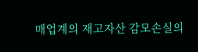매업계의 재고자산 감모손실의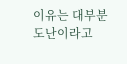이유는 대부분 도난이라고